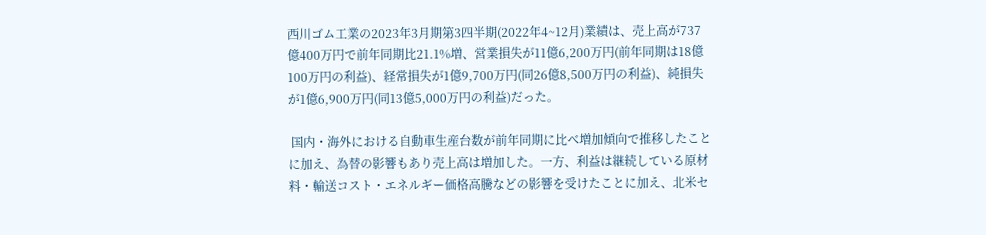西川ゴム工業の2023年3月期第3四半期(2022年4~12月)業績は、売上高が737億400万円で前年同期比21.1%増、営業損失が11億6,200万円(前年同期は18億100万円の利益)、経常損失が1億9,700万円(同26億8,500万円の利益)、純損失が1億6,900万円(同13億5,000万円の利益)だった。

 国内・海外における自動車生産台数が前年同期に比べ増加傾向で推移したことに加え、為替の影響もあり売上高は増加した。一方、利益は継続している原材料・輸送コスト・エネルギー価格高騰などの影響を受けたことに加え、北米セ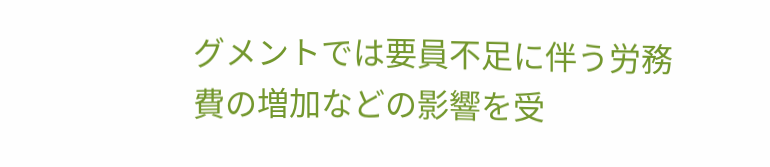グメントでは要員不足に伴う労務費の増加などの影響を受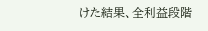けた結果、全利益段階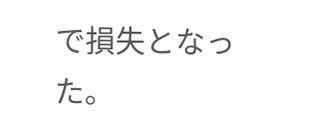で損失となった。